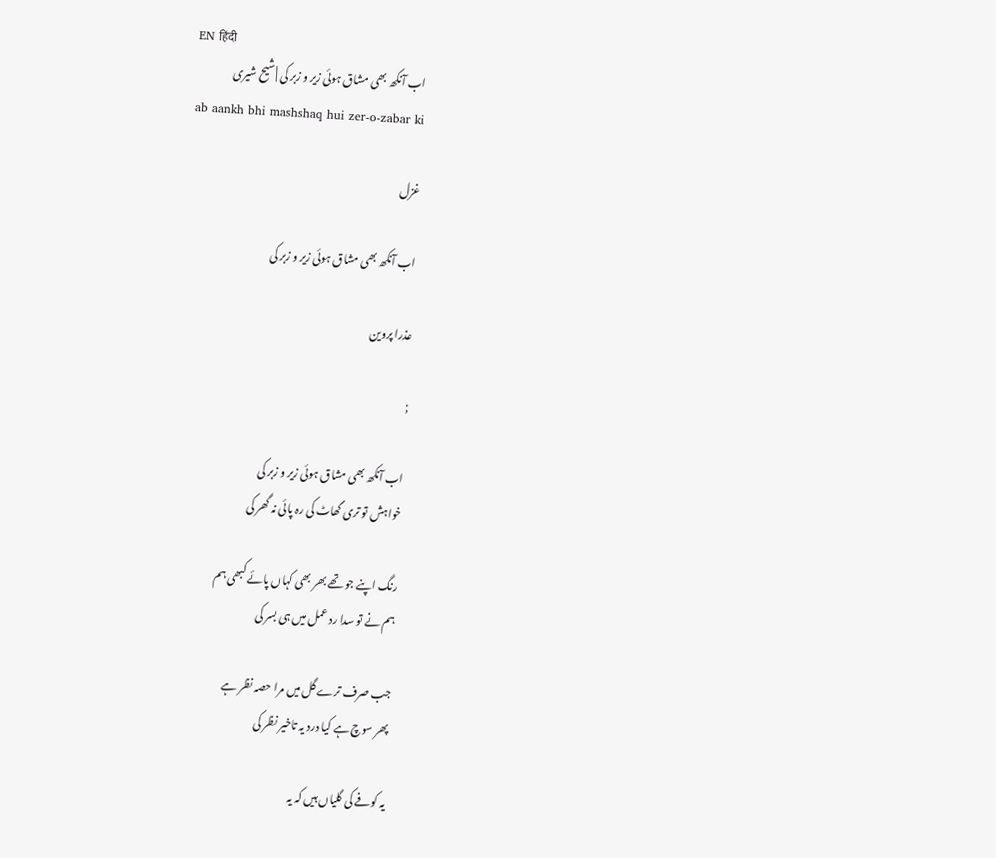EN हिंदी
اب آنکھ بھی مشاق ہوئی زیر و زبر کی | شیح شیری
ab aankh bhi mashshaq hui zer-o-zabar ki

غزل

اب آنکھ بھی مشاق ہوئی زیر و زبر کی

عذرا پروین

;

اب آنکھ بھی مشاق ہوئی زیر و زبر کی
خواہش تو تری گھاٹ کی رہ پائی نہ گھر کی

رنگ اپنے جو تھے بھر بھی کہاں پائے کبھی ہم
ہم نے تو سدا رد عمل میں ہی بسر کی

جب صرف ترے گل میں مرا حصہ نظر ہے
پھر سوچ ہے کیا درد یہ تاخیر نظر کی

یہ کوفے کی گلیاں ہیں کہ یہ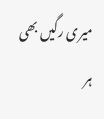میری رگیں بھی
ہر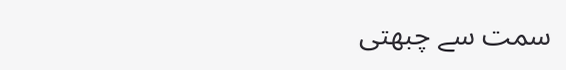سمت سے چبھتی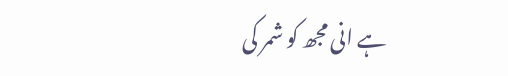ہے انی مجھ کو شمر کی